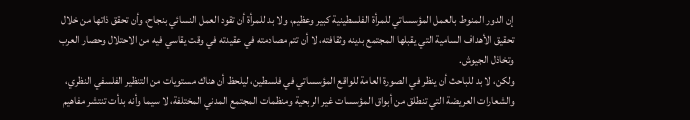إن الدور المنوط بالعمل المؤسساتي للمرأة الفلسطينية كبير وعظيم، ولا بد للمرأة أن تقود العمل النسائي بنجاح، وأن تحقق ذاتها من خلال تحقيق الأهداف السامية التي يقبلها المجتمع بدينه وثقافته، لا أن تتم مصادمته في عقيدته في وقت يقاسي فيه من الاحتلال وحصار العرب وتخاذل الجيوش.
ولكن، لا بد للباحث أن ينظر في الصورة العامة للواقع المؤسساتي في فلسطين، ليلحظ أن هناك مستويات من التنظير الفلسفي النظري، والشعارات العريضة التي تنطلق من أبواق المؤسسات غير الربحية ومنظمات المجتمع المدني المختلفة، لا سيما وأنه بدأت تنتشر مفاهيم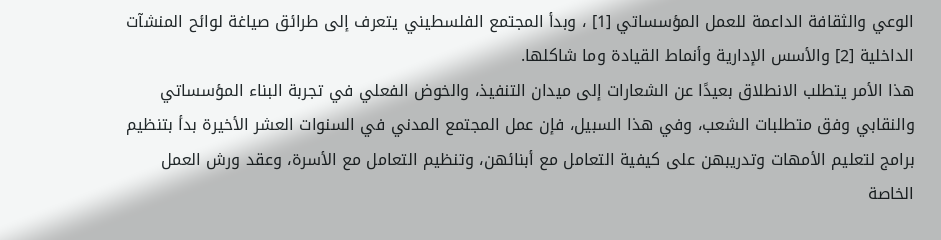الوعي والثقافة الداعمة للعمل المؤسساتي [1] ، وبدأ المجتمع الفلسطيني يتعرف إلى طرائق صياغة لوائح المنشآت الداخلية [2] والأسس الإدارية وأنماط القيادة وما شاكلها.
هذا الأمر يتطلب الانطلاق بعيدًا عن الشعارات إلى ميدان التنفيذ، والخوض الفعلي في تجربة البناء المؤسساتي والنقابي وفق متطلبات الشعب، وفي هذا السبيل، فإن عمل المجتمع المدني في السنوات العشر الأخيرة بدأ بتنظيم برامج لتعليم الأمهات وتدريبهن على كيفية التعامل مع أبنائهن، وتنظيم التعامل مع الأسرة، وعقد ورش العمل الخاصة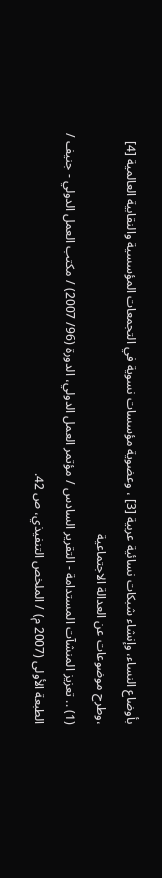بأوضاع النساء، وإنشاء شبكات نسائية عربية [3] ، وعضوية مؤسسات نسوية في التجمعات المؤسسية والنقابية العالمية [4] ،وطرح موضوعات عن العدالة الاجتماعية
(1) .. تعزيز المنشآت المستدامة - التقرير السادس / مؤتمر العمل الدولي، الدورة (96/ 2007) / مكتب العمل الدولي - جنيف / الطبعة الأولى (2007 م) / الملخص التنفيذي، ص 42.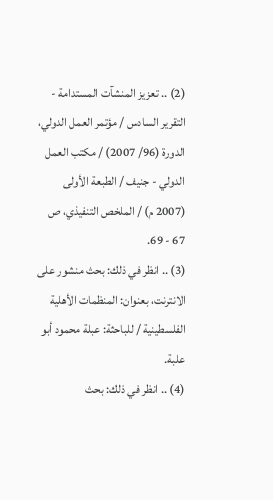(2) .. تعزيز المنشآت المستدامة - التقرير السادس / مؤتمر العمل الدولي، الدورة (96/ 2007) / مكتب العمل الدولي - جنيف / الطبعة الأولى (2007 م) / الملخص التنفيذي، ص 67 - 69.
(3) .. انظر في ذلك: بحث منشور على الانترنت، بعنوان: المنظمات الأهلية الفلسطينية / للباحثة: عبلة محمود أبو علبة.
(4) .. انظر في ذلك: بحث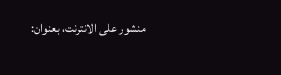منشور على الانترنت، بعنوان: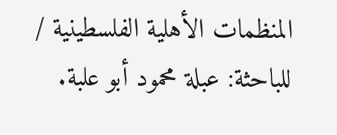المنظمات الأهلية الفلسطينية / للباحثة: عبلة محمود أبو علبة.